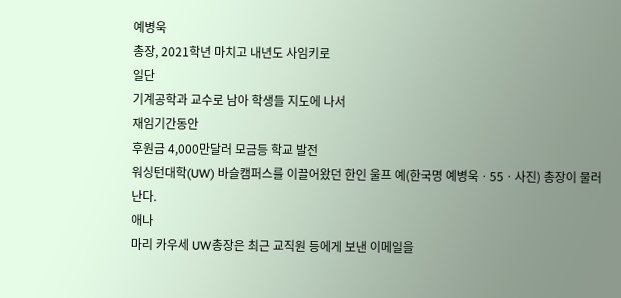예병욱
총장, 2021학년 마치고 내년도 사임키로
일단
기계공학과 교수로 남아 학생들 지도에 나서
재임기간동안
후원금 4,000만달러 모금등 학교 발전
워싱턴대학(UW) 바슬캠퍼스를 이끌어왔던 한인 울프 예(한국명 예병욱ㆍ55ㆍ사진) 총장이 물러난다.
애나
마리 카우세 UW총장은 최근 교직원 등에게 보낸 이메일을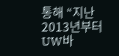통해 “지난 2013년부터 UW바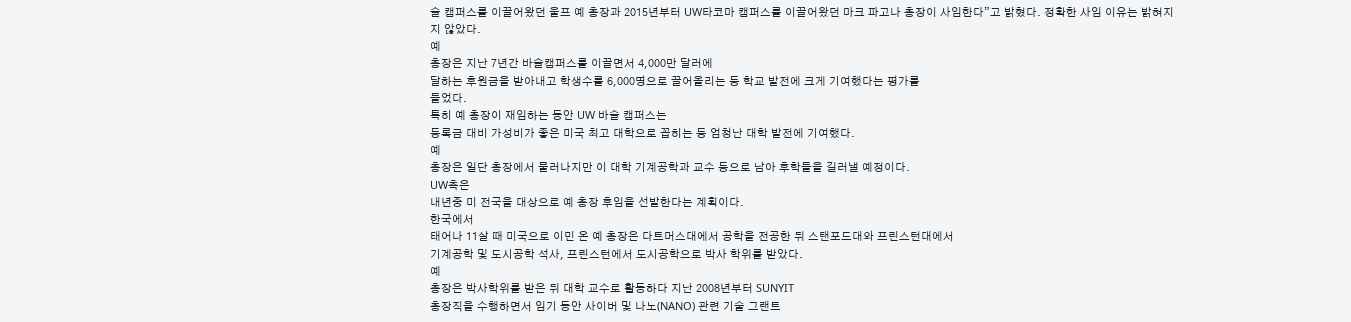슬 캠퍼스를 이끌어왔던 울프 예 총장과 2015년부터 UW타코마 캠퍼스를 이끌어왔던 마크 파고나 총장이 사임한다”고 밝혔다. 정확한 사임 이유는 밝혀지지 않았다.
예
총장은 지난 7년간 바슬캠퍼스를 이끌면서 4,000만 달러에
달하는 후원금을 받아내고 학생수를 6,000명으로 끌어올리는 등 학교 발전에 크게 기여했다는 평가를
들었다.
특히 예 총장이 재임하는 동안 UW 바슬 캠퍼스는
등록금 대비 가성비가 좋은 미국 최고 대학으로 꼽히는 등 엄청난 대학 발전에 기여했다.
예
총장은 일단 총장에서 물러나지만 이 대학 기계공학과 교수 등으로 남아 후학들을 길러낼 예정이다.
UW측은
내년중 미 전국을 대상으로 예 총장 후임을 선발한다는 계획이다.
한국에서
태어나 11살 때 미국으로 이민 온 예 총장은 다트머스대에서 공학을 전공한 뒤 스탠포드대와 프린스턴대에서
기계공학 및 도시공학 석사, 프린스턴에서 도시공학으로 박사 학위를 받았다.
예
총장은 박사학위를 받은 뒤 대학 교수로 활동하다 지난 2008년부터 SUNYIT
총장직을 수행하면서 임기 동안 사이버 및 나노(NANO) 관련 기술 그랜트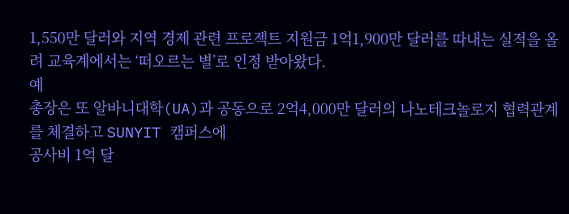1,550만 달러와 지역 경제 관련 프로젝트 지원금 1억1,900만 달러를 따내는 실적을 올려 교육계에서는 ‘떠오르는 별’로 인정 받아왔다.
예
총장은 또 알바니대학(UA)과 공동으로 2억4,000만 달러의 나노테크놀로지 협력관계를 체결하고 SUNYIT 캠퍼스에
공사비 1억 달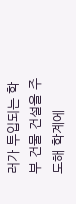러가 투입되는 학부 건물 건설을 주도해 학계에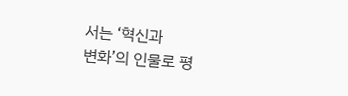서는 ‘혁신과
변화’의 인물로 평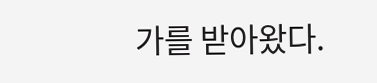가를 받아왔다.